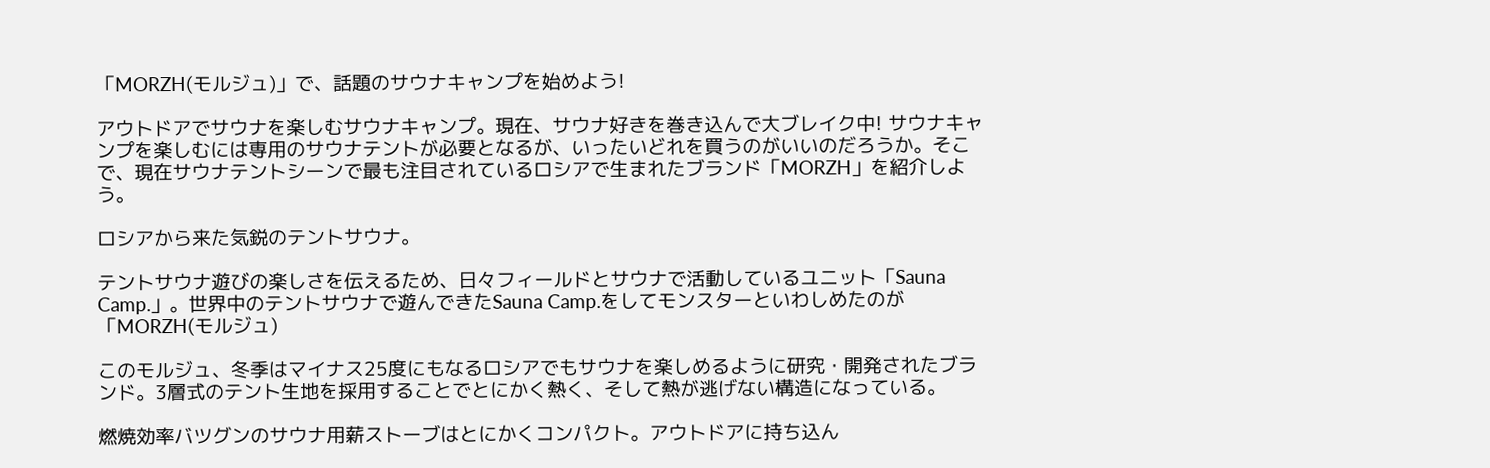「MORZH(モルジュ)」で、話題のサウナキャンプを始めよう!

アウトドアでサウナを楽しむサウナキャンプ。現在、サウナ好きを巻き込んで大ブレイク中! サウナキャンプを楽しむには専用のサウナテントが必要となるが、いったいどれを買うのがいいのだろうか。そこで、現在サウナテントシーンで最も注目されているロシアで生まれたブランド「MORZH」を紹介しよう。

ロシアから来た気鋭のテントサウナ。

テントサウナ遊びの楽しさを伝えるため、日々フィールドとサウナで活動しているユニット「Sauna Camp.」。世界中のテントサウナで遊んできたSauna Camp.をしてモンスターといわしめたのが「MORZH(モルジュ)

このモルジュ、冬季はマイナス25度にもなるロシアでもサウナを楽しめるように研究・開発されたブランド。3層式のテント生地を採用することでとにかく熱く、そして熱が逃げない構造になっている。

燃焼効率バツグンのサウナ用薪ストーブはとにかくコンパクト。アウトドアに持ち込ん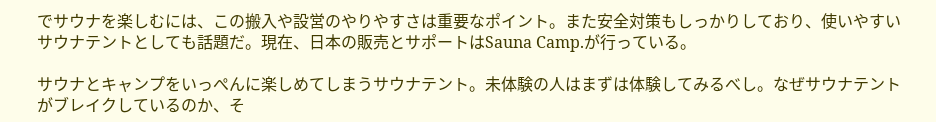でサウナを楽しむには、この搬入や設営のやりやすさは重要なポイント。また安全対策もしっかりしており、使いやすいサウナテントとしても話題だ。現在、日本の販売とサポートはSauna Camp.が行っている。

サウナとキャンプをいっぺんに楽しめてしまうサウナテント。未体験の人はまずは体験してみるべし。なぜサウナテントがブレイクしているのか、そ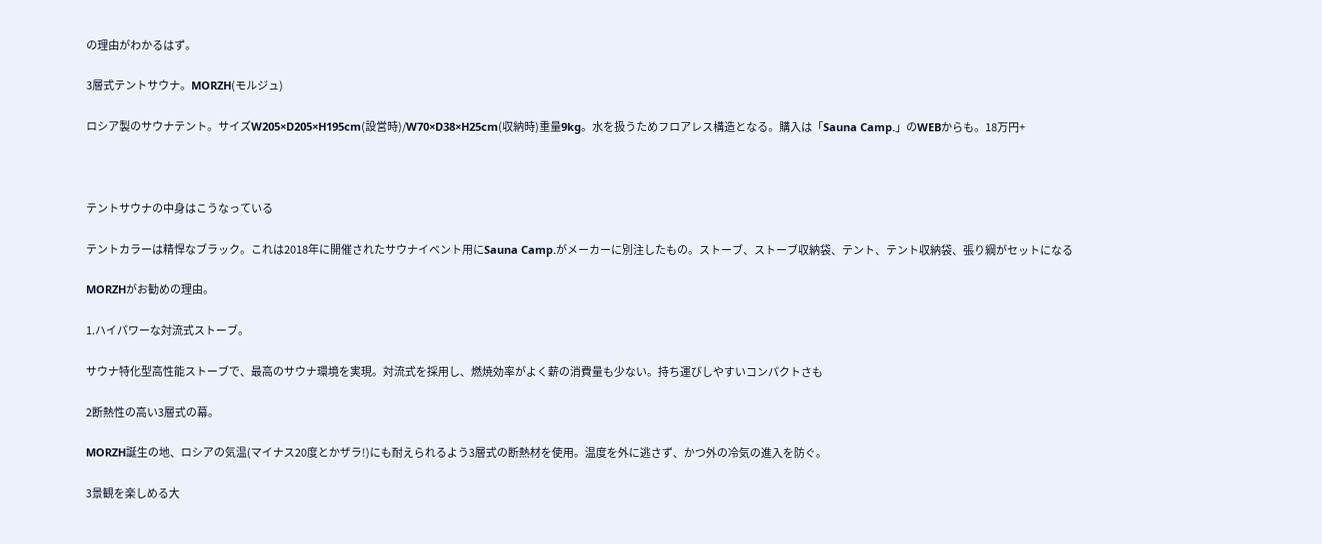の理由がわかるはず。

3層式テントサウナ。MORZH(モルジュ)

ロシア製のサウナテント。サイズW205×D205×H195cm(設営時)/W70×D38×H25cm(収納時)重量9kg。水を扱うためフロアレス構造となる。購入は「Sauna Camp.」のWEBからも。18万円+



テントサウナの中身はこうなっている

テントカラーは精悍なブラック。これは2018年に開催されたサウナイベント用にSauna Camp.がメーカーに別注したもの。ストーブ、ストーブ収納袋、テント、テント収納袋、張り綱がセットになる

MORZHがお勧めの理由。

1.ハイパワーな対流式ストーブ。

サウナ特化型高性能ストーブで、最高のサウナ環境を実現。対流式を採用し、燃焼効率がよく薪の消費量も少ない。持ち運びしやすいコンパクトさも

2断熱性の高い3層式の幕。

MORZH誕生の地、ロシアの気温(マイナス20度とかザラ!)にも耐えられるよう3層式の断熱材を使用。温度を外に逃さず、かつ外の冷気の進入を防ぐ。

3景観を楽しめる大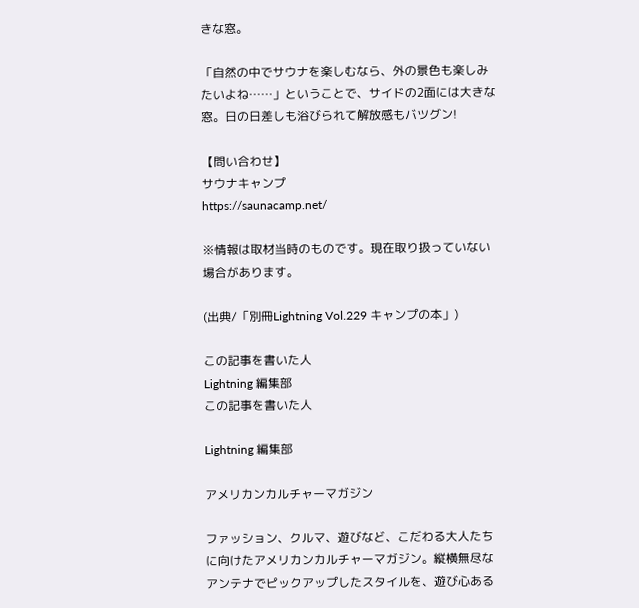きな窓。

「自然の中でサウナを楽しむなら、外の景色も楽しみたいよね……」ということで、サイドの2面には大きな窓。日の日差しも浴びられて解放感もバツグン!

【問い合わせ】
サウナキャンプ
https://saunacamp.net/

※情報は取材当時のものです。現在取り扱っていない場合があります。

(出典/「別冊Lightning Vol.229 キャンプの本」)

この記事を書いた人
Lightning 編集部
この記事を書いた人

Lightning 編集部

アメリカンカルチャーマガジン

ファッション、クルマ、遊びなど、こだわる大人たちに向けたアメリカンカルチャーマガジン。縦横無尽なアンテナでピックアップしたスタイルを、遊び心ある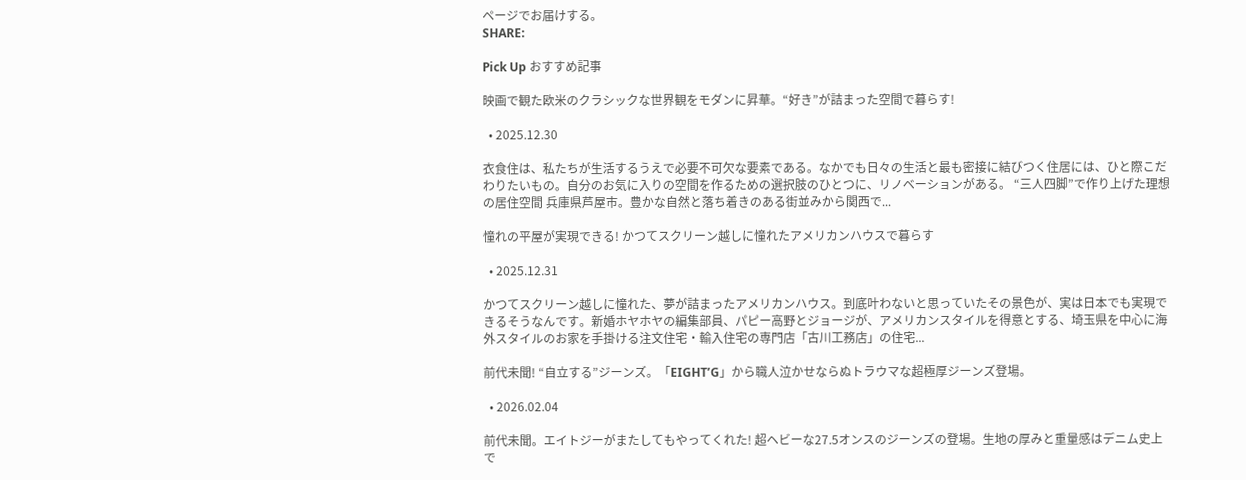ページでお届けする。
SHARE:

Pick Up おすすめ記事

映画で観た欧米のクラシックな世界観をモダンに昇華。“好き”が詰まった空間で暮らす!

  • 2025.12.30

衣食住は、私たちが生活するうえで必要不可欠な要素である。なかでも日々の生活と最も密接に結びつく住居には、ひと際こだわりたいもの。自分のお気に入りの空間を作るための選択肢のひとつに、リノベーションがある。 “三人四脚”で作り上げた理想の居住空間 兵庫県芦屋市。豊かな自然と落ち着きのある街並みから関西で...

憧れの平屋が実現できる! かつてスクリーン越しに憧れたアメリカンハウスで暮らす

  • 2025.12.31

かつてスクリーン越しに憧れた、夢が詰まったアメリカンハウス。到底叶わないと思っていたその景色が、実は日本でも実現できるそうなんです。新婚ホヤホヤの編集部員、パピー高野とジョージが、アメリカンスタイルを得意とする、埼玉県を中心に海外スタイルのお家を手掛ける注文住宅・輸入住宅の専門店「古川工務店」の住宅...

前代未聞! “自立する”ジーンズ。「EIGHT’G」から職人泣かせならぬトラウマな超極厚ジーンズ登場。

  • 2026.02.04

前代未聞。エイトジーがまたしてもやってくれた! 超ヘビーな27.5オンスのジーンズの登場。生地の厚みと重量感はデニム史上で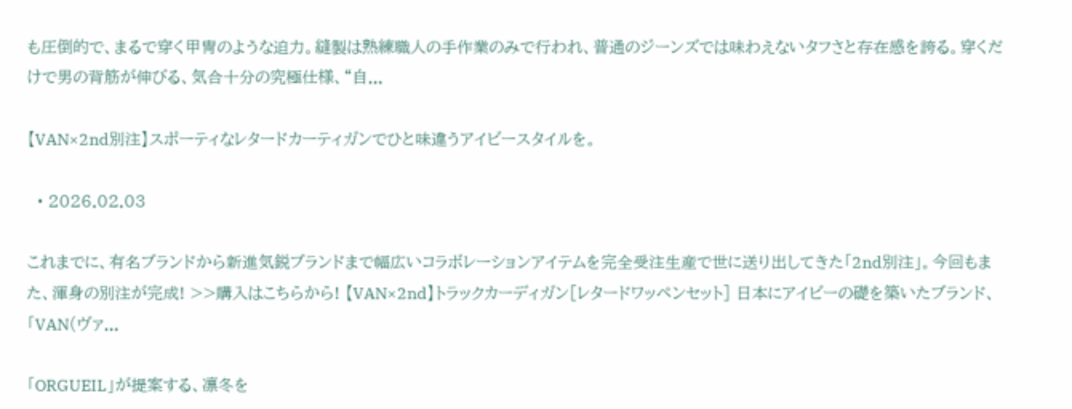も圧倒的で、まるで穿く甲冑のような迫力。縫製は熟練職人の手作業のみで行われ、普通のジーンズでは味わえないタフさと存在感を誇る。穿くだけで男の背筋が伸びる、気合十分の究極仕様、“自...

【VAN×2nd別注】スポーティなレタードカーティガンでひと味違うアイビースタイルを。

  • 2026.02.03

これまでに、有名ブランドから新進気鋭ブランドまで幅広いコラボレーションアイテムを完全受注生産で世に送り出してきた「2nd別注」。今回もまた、渾身の別注が完成! >>購入はこちらから! 【VAN×2nd】トラックカーディガン[レタードワッペンセット] 日本にアイビーの礎を築いたブランド、「VAN(ヴァ...

「ORGUEIL」が提案する、凛冬を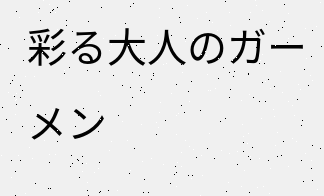彩る大人のガーメン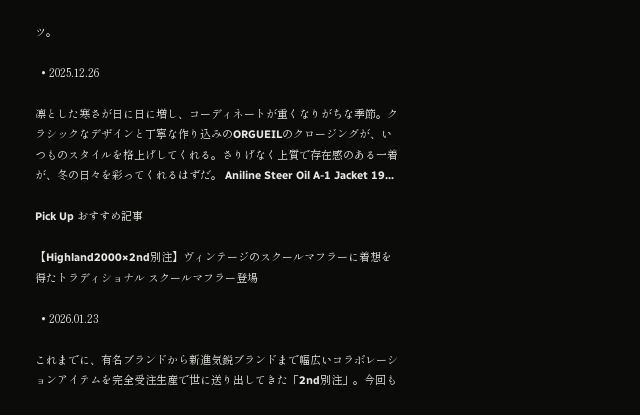ツ。

  • 2025.12.26

凛とした寒さが日に日に増し、コーディネートが重くなりがちな季節。クラシックなデザインと丁寧な作り込みのORGUEILのクロージングが、いつものスタイルを格上げしてくれる。さりげなく上質で存在感のある一着が、冬の日々を彩ってくれるはずだ。 Aniline Steer Oil A-1 Jacket 19...

Pick Up おすすめ記事

【Highland2000×2nd別注】ヴィンテージのスクールマフラーに着想を得たトラディショナル スクールマフラー登場

  • 2026.01.23

これまでに、有名ブランドから新進気鋭ブランドまで幅広いコラボレーションアイテムを完全受注生産で世に送り出してきた「2nd別注」。今回も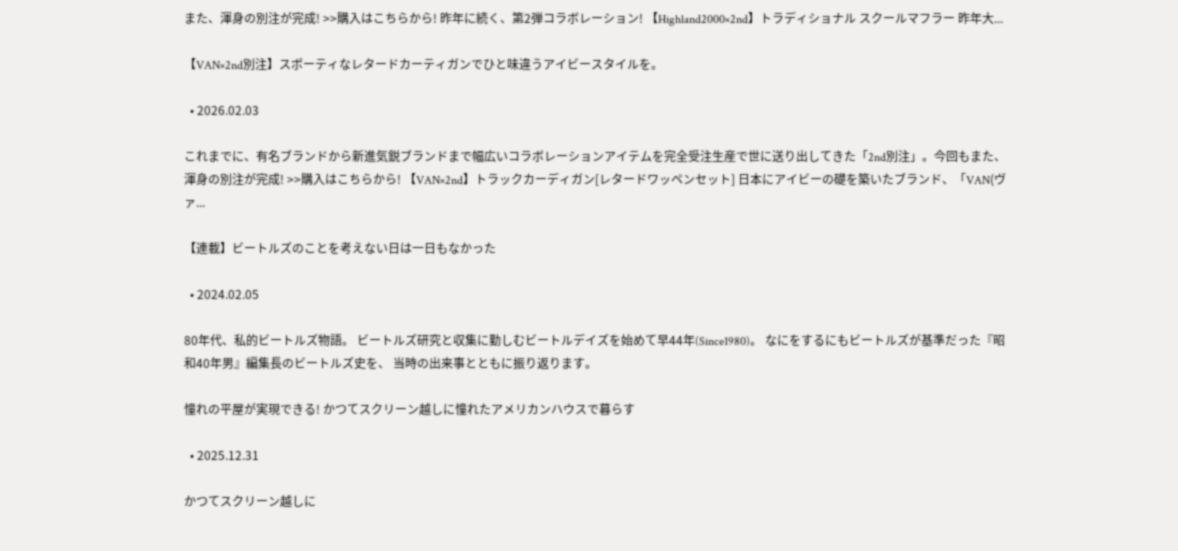また、渾身の別注が完成! >>購入はこちらから! 昨年に続く、第2弾コラボレーション! 【Highland2000×2nd】トラディショナル スクールマフラー 昨年大...

【VAN×2nd別注】スポーティなレタードカーティガンでひと味違うアイビースタイルを。

  • 2026.02.03

これまでに、有名ブランドから新進気鋭ブランドまで幅広いコラボレーションアイテムを完全受注生産で世に送り出してきた「2nd別注」。今回もまた、渾身の別注が完成! >>購入はこちらから! 【VAN×2nd】トラックカーディガン[レタードワッペンセット] 日本にアイビーの礎を築いたブランド、「VAN(ヴァ...

【連載】ビートルズのことを考えない日は一日もなかった

  • 2024.02.05

80年代、私的ビートルズ物語。 ビートルズ研究と収集に勤しむビートルデイズを始めて早44年(Since1980)。 なにをするにもビートルズが基準だった『昭和40年男』編集長のビートルズ史を、 当時の出来事とともに振り返ります。

憧れの平屋が実現できる! かつてスクリーン越しに憧れたアメリカンハウスで暮らす

  • 2025.12.31

かつてスクリーン越しに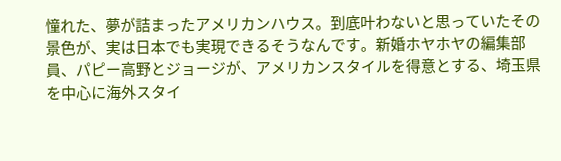憧れた、夢が詰まったアメリカンハウス。到底叶わないと思っていたその景色が、実は日本でも実現できるそうなんです。新婚ホヤホヤの編集部員、パピー高野とジョージが、アメリカンスタイルを得意とする、埼玉県を中心に海外スタイ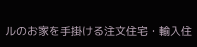ルのお家を手掛ける注文住宅・輸入住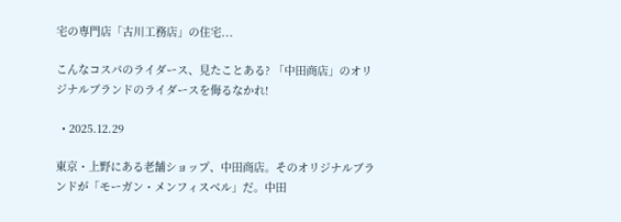宅の専門店「古川工務店」の住宅...

こんなコスパのライダース、見たことある? 「中田商店」のオリジナルブランドのライダースを侮るなかれ!

  • 2025.12.29

東京・上野にある老舗ショップ、中田商店。そのオリジナルブランドが「モーガン・メンフィスベル」だ。中田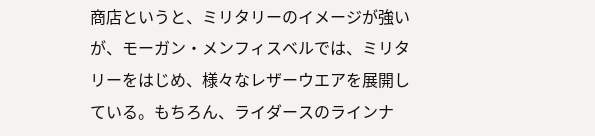商店というと、ミリタリーのイメージが強いが、モーガン・メンフィスベルでは、ミリタリーをはじめ、様々なレザーウエアを展開している。もちろん、ライダースのラインナ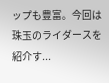ップも豊富。今回は珠玉のライダースを紹介す...